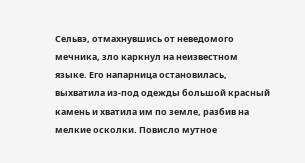Сельвэ, отмахнувшись от неведомого мечника, зло каркнул на неизвестном языке. Его напарница остановилась, выхватила из-под одежды большой красный камень и хватила им по земле, разбив на мелкие осколки. Повисло мутное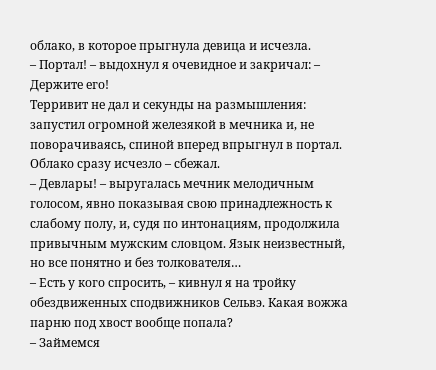облако, в которое прыгнула девица и исчезла.
– Портал! – выдохнул я очевидное и закричал: – Держите его!
Терривит не дал и секунды на размышления: запустил огромной железякой в мечника и, не поворачиваясь, спиной вперед впрыгнул в портал. Облако сразу исчезло – сбежал.
– Девлары! – выругалась мечник мелодичным голосом, явно показывая свою принадлежность к слабому полу, и, судя по интонациям, продолжила привычным мужским словцом. Язык неизвестный, но все понятно и без толкователя…
– Есть у кого спросить, – кивнул я на тройку обездвиженных сподвижников Сельвэ. Какая вожжа парню под хвост вообще попала?
– Займемся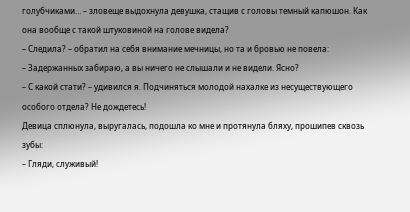голубчиками… – зловеще выдохнула девушка, стащив с головы темный капюшон. Как она вообще с такой штуковиной на голове видела?
– Следила? – обратил на себя внимание мечницы, но та и бровью не повела:
– Задержанных забираю, а вы ничего не слышали и не видели. Ясно?
– С какой стати? – удивился я. Подчиняться молодой нахалке из несуществующего особого отдела? Не дождетесь!
Девица сплюнула, выругалась, подошла ко мне и протянула бляху, прошипев сквозь зубы:
– Гляди, служивый!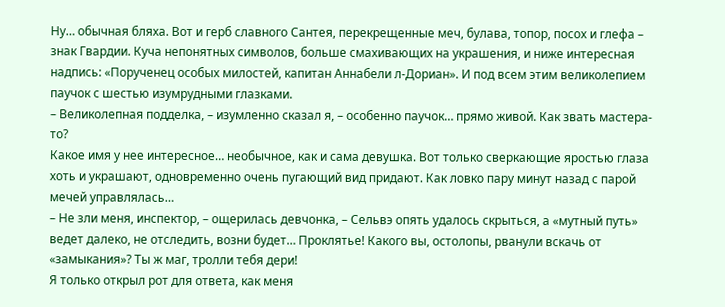Ну… обычная бляха. Вот и герб славного Сантея, перекрещенные меч, булава, топор, посох и глефа – знак Гвардии. Куча непонятных символов, больше смахивающих на украшения, и ниже интересная надпись: «Порученец особых милостей, капитан Аннабели л-Дориан». И под всем этим великолепием паучок с шестью изумрудными глазками.
– Великолепная подделка, – изумленно сказал я, – особенно паучок… прямо живой. Как звать мастера-то?
Какое имя у нее интересное… необычное, как и сама девушка. Вот только сверкающие яростью глаза хоть и украшают, одновременно очень пугающий вид придают. Как ловко пару минут назад с парой мечей управлялась…
– Не зли меня, инспектор, – ощерилась девчонка, – Сельвэ опять удалось скрыться, а «мутный путь» ведет далеко, не отследить, возни будет… Проклятье! Какого вы, остолопы, рванули вскачь от «замыкания»? Ты ж маг, тролли тебя дери!
Я только открыл рот для ответа, как меня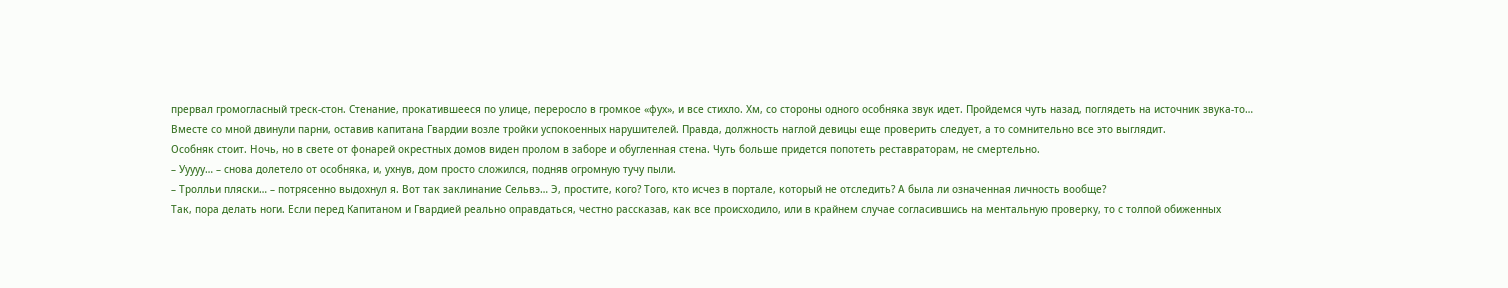прервал громогласный треск-стон. Стенание, прокатившееся по улице, переросло в громкое «фух», и все стихло. Хм, со стороны одного особняка звук идет. Пройдемся чуть назад, поглядеть на источник звука-то…
Вместе со мной двинули парни, оставив капитана Гвардии возле тройки успокоенных нарушителей. Правда, должность наглой девицы еще проверить следует, а то сомнительно все это выглядит.
Особняк стоит. Ночь, но в свете от фонарей окрестных домов виден пролом в заборе и обугленная стена. Чуть больше придется попотеть реставраторам, не смертельно.
– Ууууу… – снова долетело от особняка, и, ухнув, дом просто сложился, подняв огромную тучу пыли.
– Тролльи пляски… – потрясенно выдохнул я. Вот так заклинание Сельвэ… Э, простите, кого? Того, кто исчез в портале, который не отследить? А была ли означенная личность вообще?
Так, пора делать ноги. Если перед Капитаном и Гвардией реально оправдаться, честно рассказав, как все происходило, или в крайнем случае согласившись на ментальную проверку, то с толпой обиженных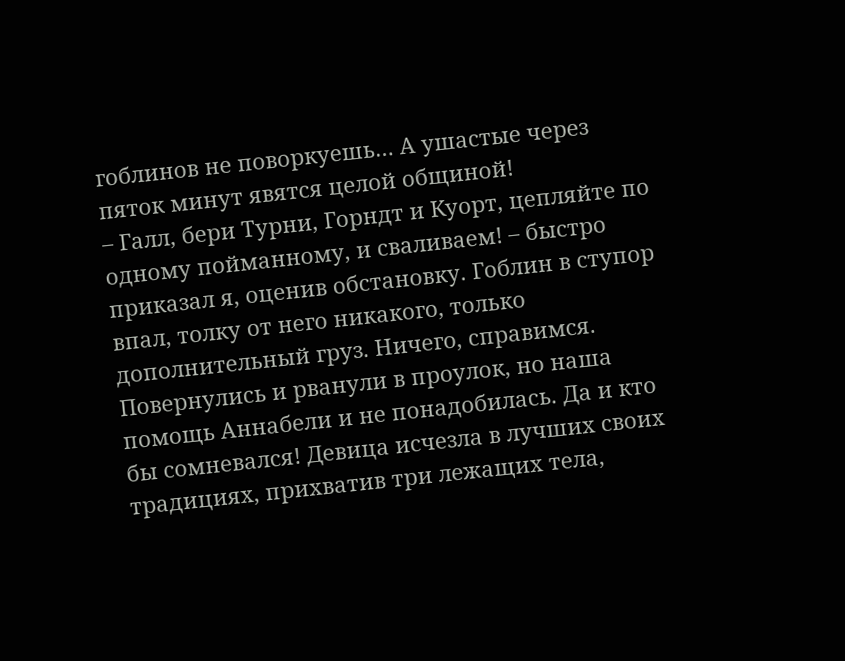гоблинов не поворкуешь… А ушастые через пяток минут явятся целой общиной!
– Галл, бери Турни, Горндт и Куорт, цепляйте по одному пойманному, и сваливаем! – быстро приказал я, оценив обстановку. Гоблин в ступор впал, толку от него никакого, только дополнительный груз. Ничего, справимся.
Повернулись и рванули в проулок, но наша помощь Аннабели и не понадобилась. Да и кто бы сомневался! Девица исчезла в лучших своих традициях, прихватив три лежащих тела,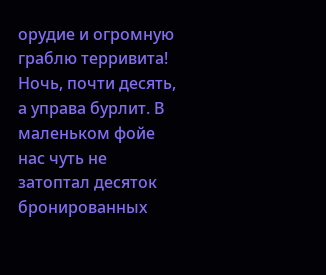орудие и огромную граблю терривита!
Ночь, почти десять, а управа бурлит. В маленьком фойе нас чуть не затоптал десяток бронированных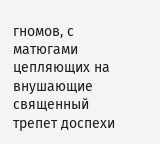гномов, с матюгами цепляющих на внушающие священный трепет доспехи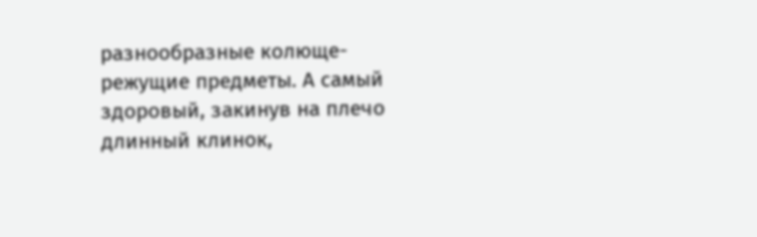разнообразные колюще-режущие предметы. А самый здоровый, закинув на плечо длинный клинок,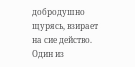добродушно щурясь, взирает на сие действо. Один из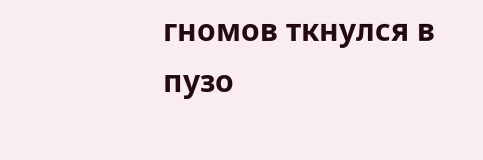гномов ткнулся в пузо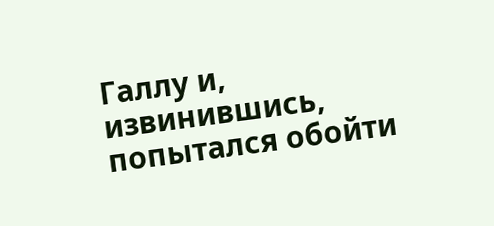Галлу и, извинившись, попытался обойти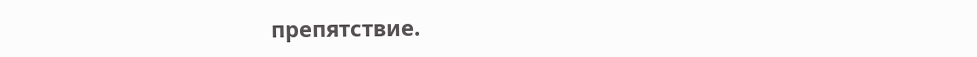препятствие.